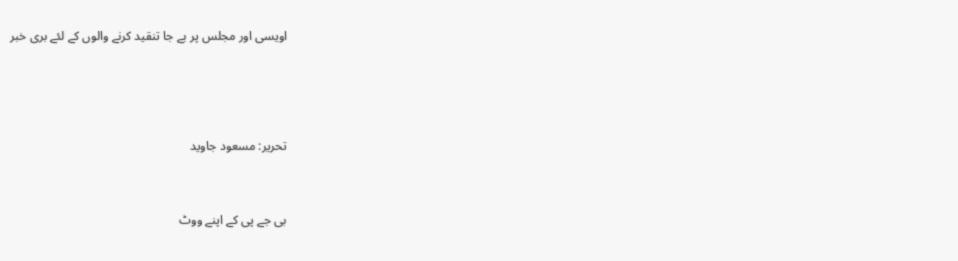اویسی اور مجلس پر بے جا تنقید کرنے والوں کے لئے بری خبر





تحریر: مسعود جاوید



بی جے پی کے اپنے ووٹ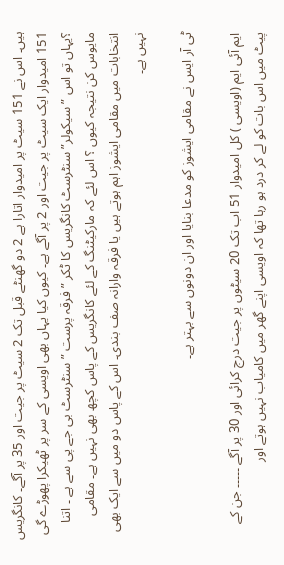ہیں۔ اس نے 151 سیٹ پر امیدوار اتارا ہے 2 دو گھنٹے قبل تک 2 سیٹ پر جیت اور 35 پر آگے۔ کانگریس 151 امیدوار ایک سیٹ پر جیت اور 2 پر آگے ہے۔ کیوں کیا یہاں بھی اویسی کے سر پر ٹھیکرا پھوڑے گی ؟یہاں تو اس ” سیکولر” سنٹرسٹ کانگریس کا ٹکر ” فرقہ پرست ” سنٹرسٹ بی جے پی سے ہے ۔ اتنا مایوس کن نتیجہ کیوں ؟ اس لئے کہ مارکیٹنگ کے لئے کانگریس کے پاس کچھ بھی نہیں ہے۔ مقامی انتخابات میں مقامی ایشوز اہم ہوتے ہیں یا فرقہ وارانہ صف بندی۔ اس کے پاس دو میں سے ایک بھی نہیں ہے۔

ٹی آر ایس نے مقامی ایشوز کو مدعا بنایا اور ان دونوں سے بہتر ہے۔

ایم آئی ایم (اویسی ) کل امیدوار 51 اب تک 20 سیٹوں پر جیت درج کرائی اور 30 پر آگے ۔۔۔۔۔ جن کے پیٹ میں اس بات کو لے کر درد ہو رہا تھا کہ اویسی اپنے گھر میں کامیاب نہیں ہوتے اور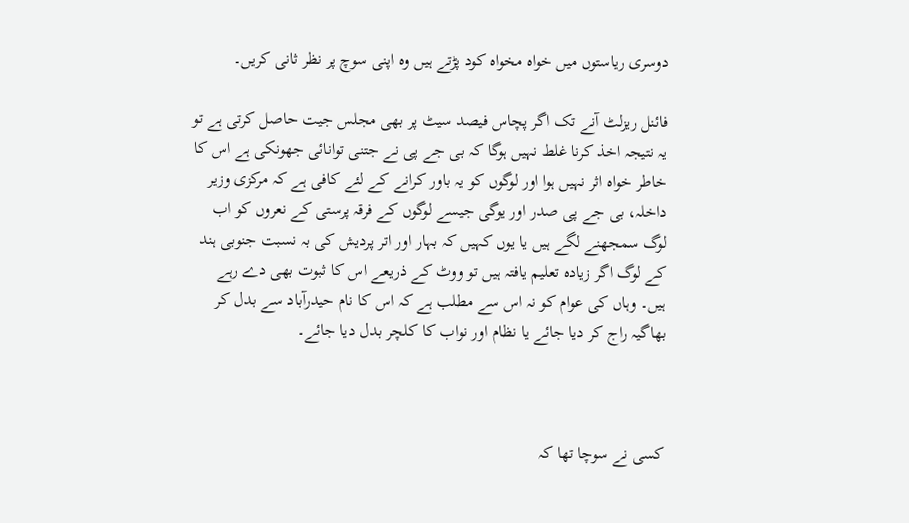دوسری ریاستوں میں خواہ مخواہ کود پڑتے ہیں وہ اپنی سوچ پر نظر ثانی کریں۔

فائنل ریزلٹ آنے تک اگر پچاس فیصد سیٹ پر بھی مجلس جیت حاصل کرتی ہے تو یہ نتیجہ اخذ کرنا غلط نہیں ہوگا کہ بی جے پی نے جتنی توانائی جھونکی ہے اس کا خاطر خواہ اثر نہیں ہوا اور لوگوں کو یہ باور کرانے کے لئے کافی ہے کہ مرکزی وزیر داخلہ، بی جے پی صدر اور یوگی جیسے لوگوں کے فرقہ پرستی کے نعروں کو اب لوگ سمجھنے لگے ہیں یا یوں کہیں کہ بہار اور اتر پردیش کی بہ نسبت جنوبی ہند کے لوگ اگر زیادہ تعلیم یافتہ ہیں تو ووٹ کے ذریعے اس کا ثبوت بھی دے رہے ہیں۔ وہاں کی عوام کو نہ اس سے مطلب ہے کہ اس کا نام حیدرآباد سے بدل کر بھاگیہ راج کر دیا جائے یا نظام اور نواب کا کلچر بدل دیا جائے۔



کسی نے سوچا تھا کہ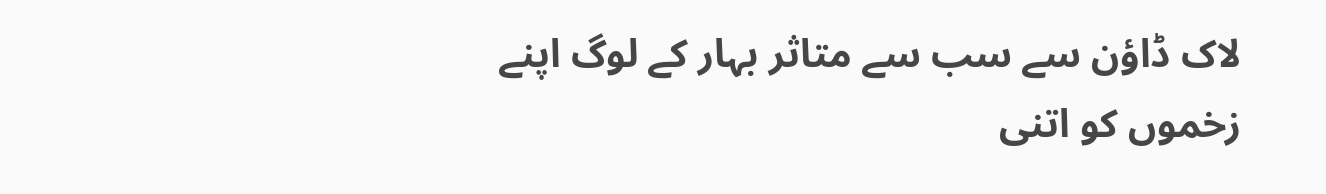لاک ڈاؤن سے سب سے متاثر بہار کے لوگ اپنے زخموں کو اتنی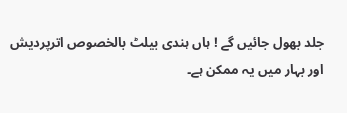جلد بھول جائیں گے ! ہاں ہندی بیلٹ بالخصوص اترپردیش اور بہار میں یہ ممکن ہے۔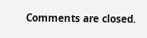Comments are closed.